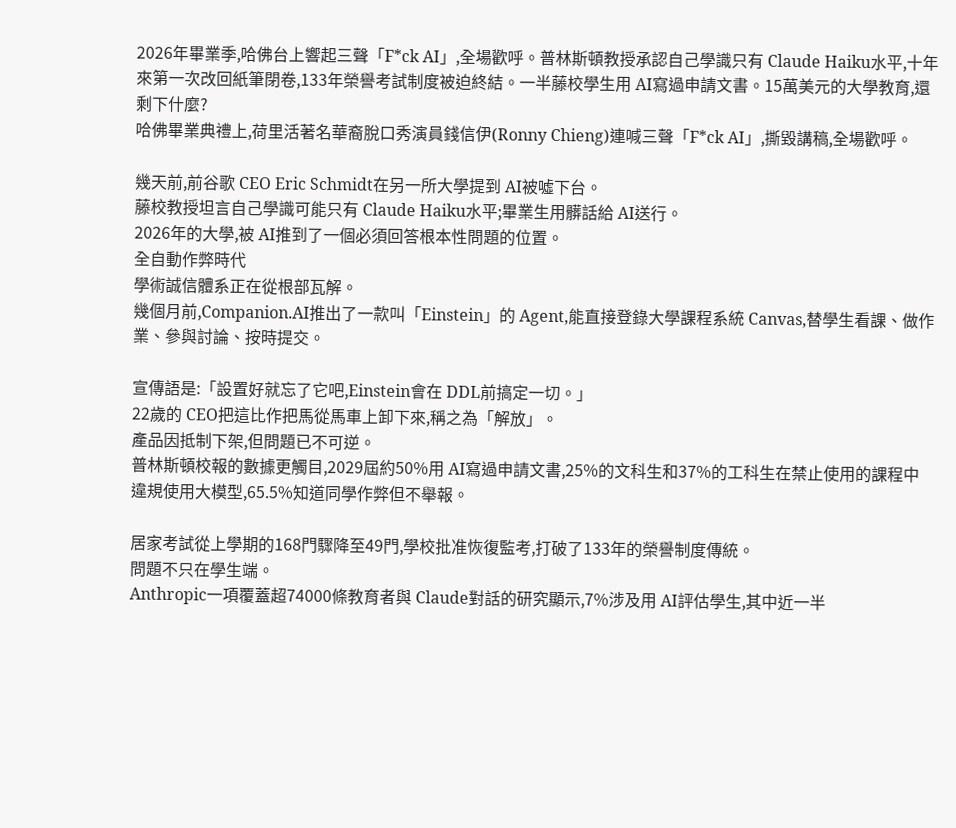2026年畢業季,哈佛台上響起三聲「F*ck AI」,全場歡呼。普林斯頓教授承認自己學識只有 Claude Haiku水平,十年來第一次改回紙筆閉卷,133年榮譽考試制度被迫終結。一半藤校學生用 AI寫過申請文書。15萬美元的大學教育,還剩下什麼?
哈佛畢業典禮上,荷里活著名華裔脫口秀演員錢信伊(Ronny Chieng)連喊三聲「F*ck AI」,撕毀講稿,全場歡呼。

幾天前,前谷歌 CEO Eric Schmidt在另一所大學提到 AI被噓下台。
藤校教授坦言自己學識可能只有 Claude Haiku水平;畢業生用髒話給 AI送行。
2026年的大學,被 AI推到了一個必須回答根本性問題的位置。
全自動作弊時代
學術誠信體系正在從根部瓦解。
幾個月前,Companion.AI推出了一款叫「Einstein」的 Agent,能直接登錄大學課程系統 Canvas,替學生看課、做作業、參與討論、按時提交。

宣傳語是:「設置好就忘了它吧,Einstein會在 DDL前搞定一切。」
22歲的 CEO把這比作把馬從馬車上卸下來,稱之為「解放」。
產品因抵制下架,但問題已不可逆。
普林斯頓校報的數據更觸目,2029屆約50%用 AI寫過申請文書,25%的文科生和37%的工科生在禁止使用的課程中違規使用大模型,65.5%知道同學作弊但不舉報。

居家考試從上學期的168門驟降至49門,學校批准恢復監考,打破了133年的榮譽制度傳統。
問題不只在學生端。
Anthropic一項覆蓋超74000條教育者與 Claude對話的研究顯示,7%涉及用 AI評估學生,其中近一半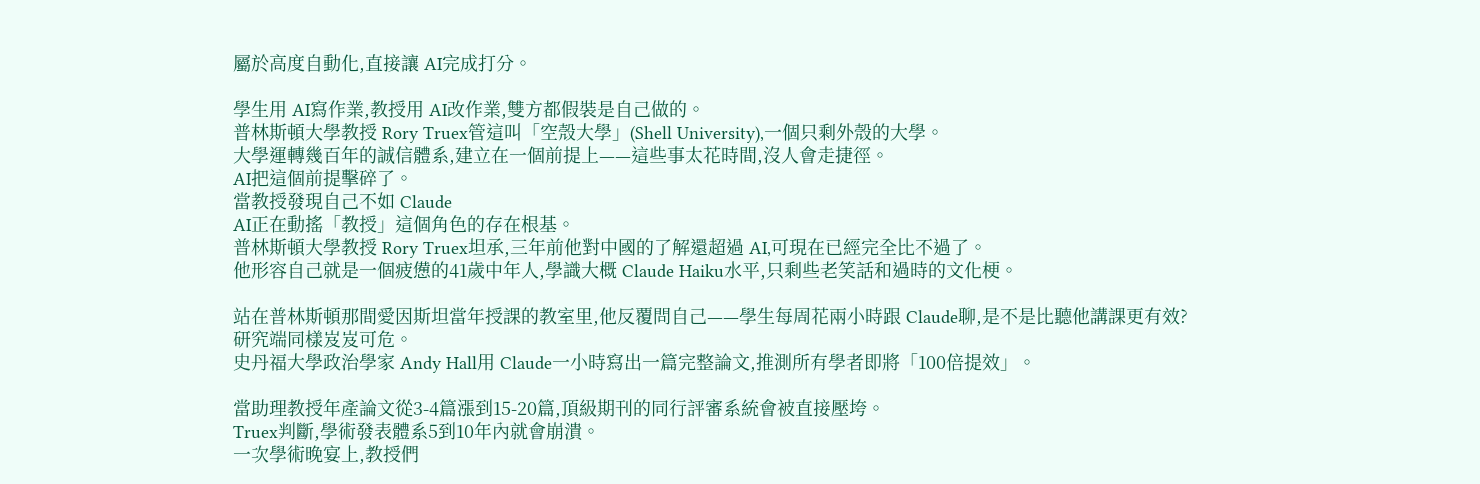屬於高度自動化,直接讓 AI完成打分。

學生用 AI寫作業,教授用 AI改作業,雙方都假裝是自己做的。
普林斯頓大學教授 Rory Truex管這叫「空殼大學」(Shell University),一個只剩外殼的大學。
大學運轉幾百年的誠信體系,建立在一個前提上——這些事太花時間,沒人會走捷徑。
AI把這個前提擊碎了。
當教授發現自己不如 Claude
AI正在動搖「教授」這個角色的存在根基。
普林斯頓大學教授 Rory Truex坦承,三年前他對中國的了解還超過 AI,可現在已經完全比不過了。
他形容自己就是一個疲憊的41歲中年人,學識大概 Claude Haiku水平,只剩些老笑話和過時的文化梗。

站在普林斯頓那間愛因斯坦當年授課的教室里,他反覆問自己——學生每周花兩小時跟 Claude聊,是不是比聽他講課更有效?
研究端同樣岌岌可危。
史丹福大學政治學家 Andy Hall用 Claude一小時寫出一篇完整論文,推測所有學者即將「100倍提效」。

當助理教授年產論文從3-4篇漲到15-20篇,頂級期刊的同行評審系統會被直接壓垮。
Truex判斷,學術發表體系5到10年內就會崩潰。
一次學術晚宴上,教授們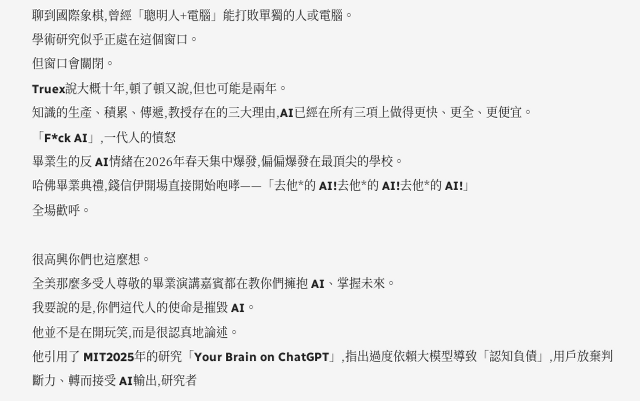聊到國際象棋,曾經「聰明人+電腦」能打敗單獨的人或電腦。
學術研究似乎正處在這個窗口。
但窗口會關閉。
Truex說大概十年,頓了頓又說,但也可能是兩年。
知識的生產、積累、傳遞,教授存在的三大理由,AI已經在所有三項上做得更快、更全、更便宜。
「F*ck AI」,一代人的憤怒
畢業生的反 AI情緒在2026年春天集中爆發,偏偏爆發在最頂尖的學校。
哈佛畢業典禮,錢信伊開場直接開始咆哮——「去他*的 AI!去他*的 AI!去他*的 AI!」
全場歡呼。

很高興你們也這麼想。
全美那麼多受人尊敬的畢業演講嘉賓都在教你們擁抱 AI、掌握未來。
我要說的是,你們這代人的使命是摧毀 AI。
他並不是在開玩笑,而是很認真地論述。
他引用了 MIT2025年的研究「Your Brain on ChatGPT」,指出過度依賴大模型導致「認知負債」,用戶放棄判斷力、轉而接受 AI輸出,研究者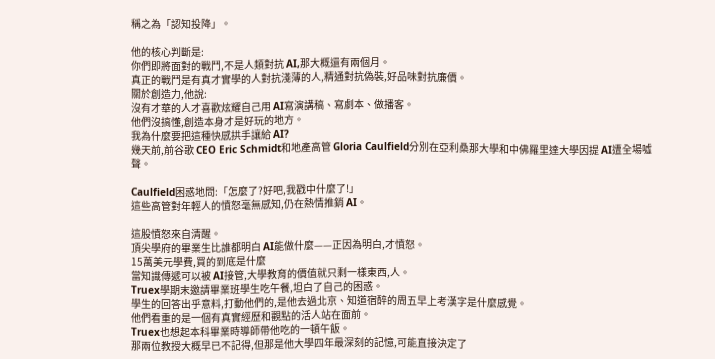稱之為「認知投降」。

他的核心判斷是:
你們即將面對的戰鬥,不是人類對抗 AI,那大概還有兩個月。
真正的戰鬥是有真才實學的人對抗淺薄的人,精通對抗偽裝,好品味對抗廉價。
關於創造力,他說:
沒有才華的人才喜歡炫耀自己用 AI寫演講稿、寫劇本、做播客。
他們沒搞懂,創造本身才是好玩的地方。
我為什麼要把這種快感拱手讓給 AI?
幾天前,前谷歌 CEO Eric Schmidt和地產高管 Gloria Caulfield分別在亞利桑那大學和中佛羅里達大學因提 AI遭全場噓聲。

Caulfield困惑地問:「怎麼了?好吧,我戳中什麼了!」
這些高管對年輕人的憤怒毫無感知,仍在熱情推銷 AI。

這股憤怒來自清醒。
頂尖學府的畢業生比誰都明白 AI能做什麼——正因為明白,才憤怒。
15萬美元學費,買的到底是什麼
當知識傳遞可以被 AI接管,大學教育的價值就只剩一樣東西,人。
Truex學期末邀請畢業班學生吃午餐,坦白了自己的困惑。
學生的回答出乎意料,打動他們的,是他去過北京、知道宿醉的周五早上考漢字是什麼感覺。
他們看重的是一個有真實經歷和觀點的活人站在面前。
Truex也想起本科畢業時導師帶他吃的一頓午飯。
那兩位教授大概早已不記得,但那是他大學四年最深刻的記憶,可能直接決定了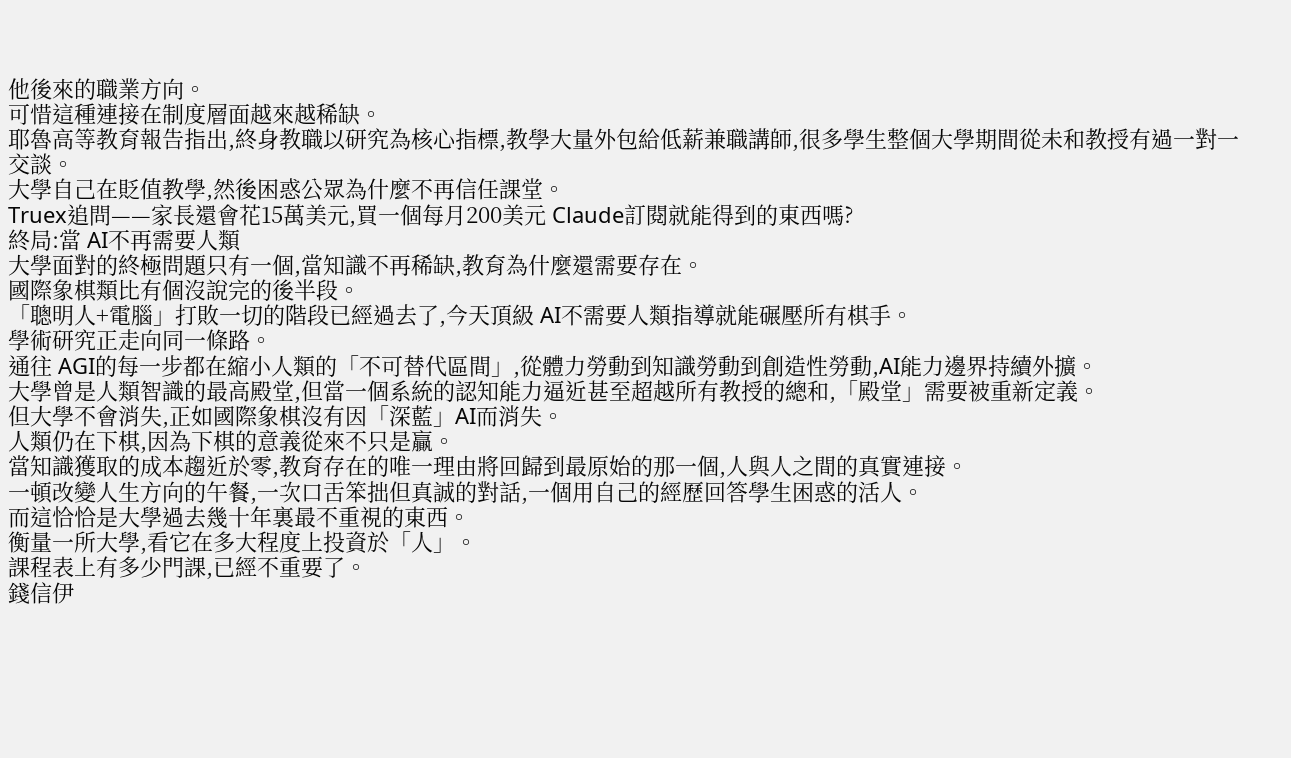他後來的職業方向。
可惜這種連接在制度層面越來越稀缺。
耶魯高等教育報告指出,終身教職以研究為核心指標,教學大量外包給低薪兼職講師,很多學生整個大學期間從未和教授有過一對一交談。
大學自己在貶值教學,然後困惑公眾為什麼不再信任課堂。
Truex追問——家長還會花15萬美元,買一個每月200美元 Claude訂閱就能得到的東西嗎?
終局:當 AI不再需要人類
大學面對的終極問題只有一個,當知識不再稀缺,教育為什麼還需要存在。
國際象棋類比有個沒說完的後半段。
「聰明人+電腦」打敗一切的階段已經過去了,今天頂級 AI不需要人類指導就能碾壓所有棋手。
學術研究正走向同一條路。
通往 AGI的每一步都在縮小人類的「不可替代區間」,從體力勞動到知識勞動到創造性勞動,AI能力邊界持續外擴。
大學曾是人類智識的最高殿堂,但當一個系統的認知能力逼近甚至超越所有教授的總和,「殿堂」需要被重新定義。
但大學不會消失,正如國際象棋沒有因「深藍」AI而消失。
人類仍在下棋,因為下棋的意義從來不只是贏。
當知識獲取的成本趨近於零,教育存在的唯一理由將回歸到最原始的那一個,人與人之間的真實連接。
一頓改變人生方向的午餐,一次口舌笨拙但真誠的對話,一個用自己的經歷回答學生困惑的活人。
而這恰恰是大學過去幾十年裏最不重視的東西。
衡量一所大學,看它在多大程度上投資於「人」。
課程表上有多少門課,已經不重要了。
錢信伊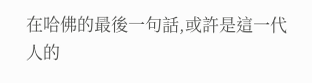在哈佛的最後一句話,或許是這一代人的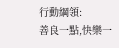行動綱領:
善良一點,快樂一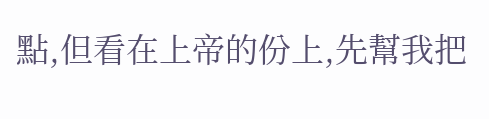點,但看在上帝的份上,先幫我把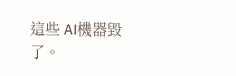這些 AI機器毀了。